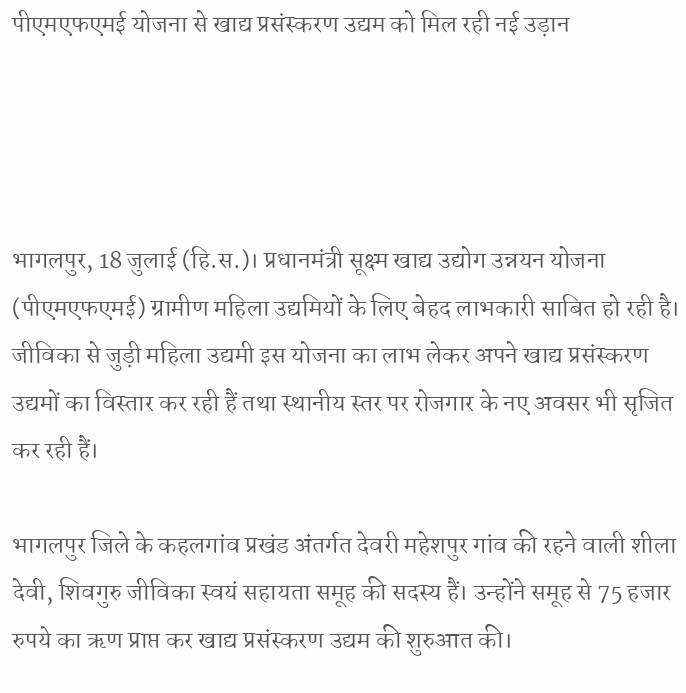पीएमएफएमई योजना से खाद्य प्रसंस्करण उद्यम को मिल रही नई उड़ान




भागलपुर, 18 जुलाई (हि.स.)। प्रधानमंत्री सूक्ष्म खाद्य उद्योग उन्नयन योजना (पीएमएफएमई) ग्रामीण महिला उद्यमियों के लिए बेहद लाभकारी साबित हो रही है। जीविका से जुड़ी महिला उद्यमी इस योजना का लाभ लेकर अपने खाद्य प्रसंस्करण उद्यमों का विस्तार कर रही हैं तथा स्थानीय स्तर पर रोजगार के नए अवसर भी सृजित कर रही हैं।

भागलपुर जिले के कहलगांव प्रखंड अंतर्गत देवरी महेशपुर गांव की रहने वाली शीला देवी, शिवगुरु जीविका स्वयं सहायता समूह की सदस्य हैं। उन्होंने समूह से 75 हजार रुपये का ऋण प्राप्त कर खाद्य प्रसंस्करण उद्यम की शुरुआत की।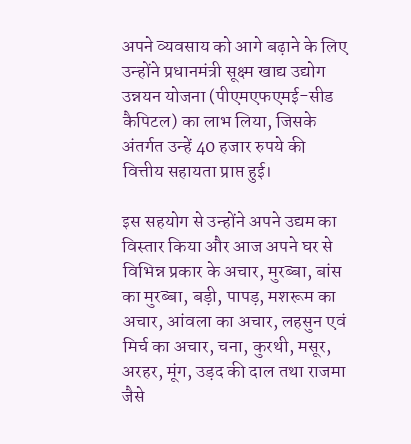अपने व्यवसाय को आगे बढ़ाने के लिए उन्होंने प्रधानमंत्री सूक्ष्म खाद्य उद्योग उन्नयन योजना (पीएमएफएमई-सीड कैपिटल) का लाभ लिया, जिसके अंतर्गत उन्हें 40 हजार रुपये की वित्तीय सहायता प्राप्त हुई।

इस सहयोग से उन्होंने अपने उद्यम का विस्तार किया और आज अपने घर से विभिन्न प्रकार के अचार, मुरब्बा, बांस का मुरब्बा, बड़ी, पापड़, मशरूम का अचार, आंवला का अचार, लहसुन एवं मिर्च का अचार, चना, कुरथी, मसूर, अरहर, मूंग, उड़द की दाल तथा राजमा जैसे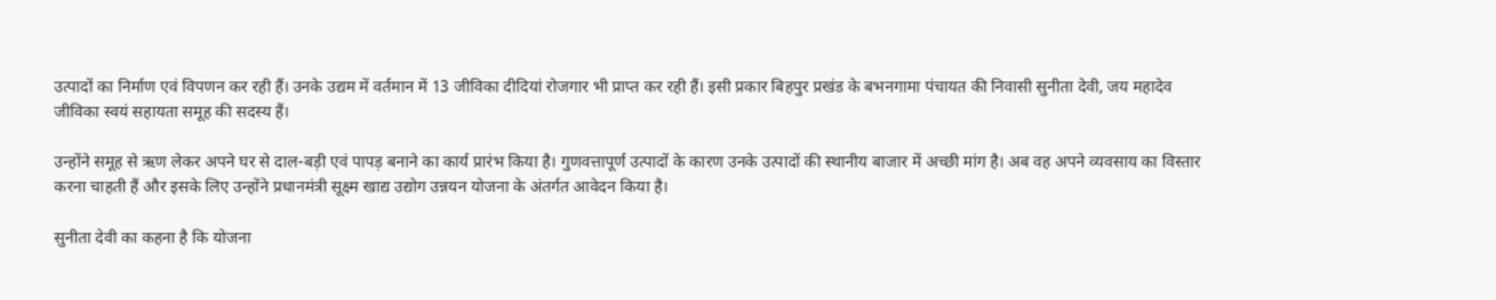उत्पादों का निर्माण एवं विपणन कर रही हैं। उनके उद्यम में वर्तमान में 13 जीविका दीदियां रोजगार भी प्राप्त कर रही हैं। इसी प्रकार बिहपुर प्रखंड के बभनगामा पंचायत की निवासी सुनीता देवी, जय महादेव जीविका स्वयं सहायता समूह की सदस्य हैं।

उन्होंने समूह से ऋण लेकर अपने घर से दाल-बड़ी एवं पापड़ बनाने का कार्य प्रारंभ किया है। गुणवत्तापूर्ण उत्पादों के कारण उनके उत्पादों की स्थानीय बाजार में अच्छी मांग है। अब वह अपने व्यवसाय का विस्तार करना चाहती हैं और इसके लिए उन्होंने प्रधानमंत्री सूक्ष्म खाद्य उद्योग उन्नयन योजना के अंतर्गत आवेदन किया है।

सुनीता देवी का कहना है कि योजना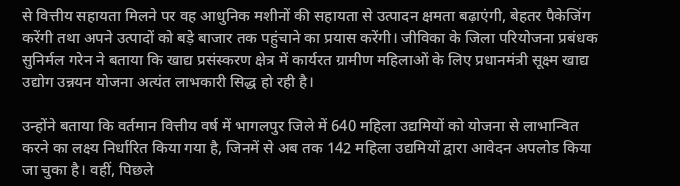से वित्तीय सहायता मिलने पर वह आधुनिक मशीनों की सहायता से उत्पादन क्षमता बढ़ाएंगी, बेहतर पैकेजिंग करेंगी तथा अपने उत्पादों को बड़े बाजार तक पहुंचाने का प्रयास करेंगी। जीविका के जिला परियोजना प्रबंधक सुनिर्मल गरेन ने बताया कि खाद्य प्रसंस्करण क्षेत्र में कार्यरत ग्रामीण महिलाओं के लिए प्रधानमंत्री सूक्ष्म खाद्य उद्योग उन्नयन योजना अत्यंत लाभकारी सिद्ध हो रही है।

उन्होंने बताया कि वर्तमान वित्तीय वर्ष में भागलपुर जिले में 640 महिला उद्यमियों को योजना से लाभान्वित करने का लक्ष्य निर्धारित किया गया है, जिनमें से अब तक 142 महिला उद्यमियों द्वारा आवेदन अपलोड किया जा चुका है। वहीं, पिछले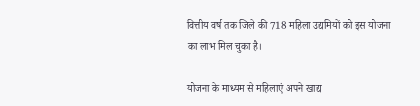वित्तीय वर्ष तक जिले की 718 महिला उद्यमियों को इस योजना का लाभ मिल चुका है।

योजना के माध्यम से महिलाएं अपने खाद्य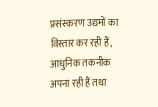प्रसंस्करण उद्यमों का विस्तार कर रही हैं, आधुनिक तकनीक अपना रही हैं तथा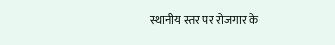स्थानीय स्तर पर रोजगार के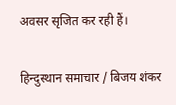अवसर सृजित कर रही हैं।

हिन्दुस्थान समाचार / बिजय शंकर